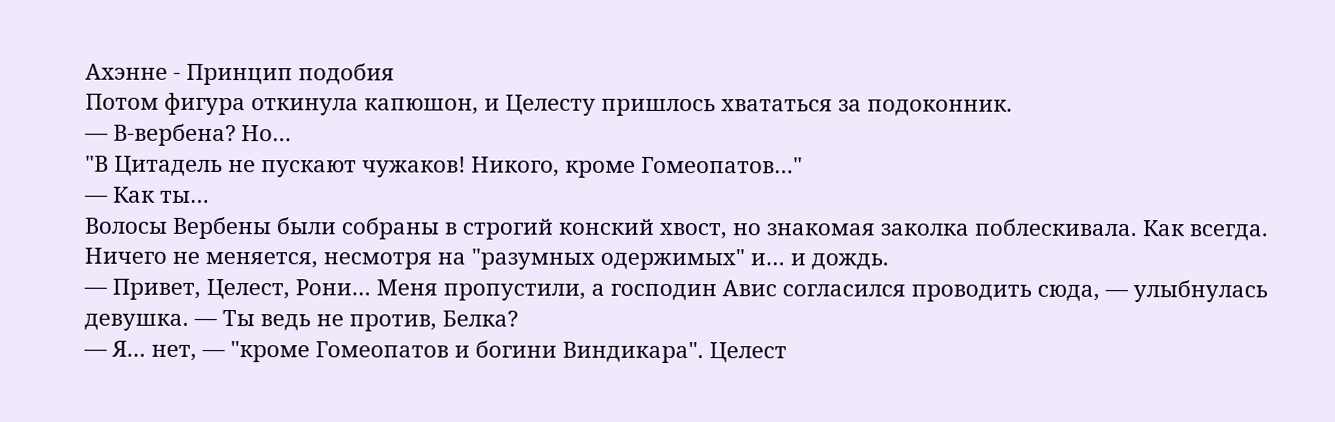Ахэнне - Принцип подобия
Потом фигура откинула капюшон, и Целесту пришлось хвататься за подоконник.
— В-вербена? Но…
"В Цитадель не пускают чужаков! Никого, кроме Гомеопатов…"
— Как ты…
Волосы Вербены были собраны в строгий конский хвост, но знакомая заколка поблескивала. Как всегда. Ничего не меняется, несмотря на "разумных одержимых" и… и дождь.
— Привет, Целест, Рони… Меня пропустили, а господин Авис согласился проводить сюда, — улыбнулась девушка. — Ты ведь не против, Белка?
— Я… нет, — "кроме Гомеопатов и богини Виндикара". Целест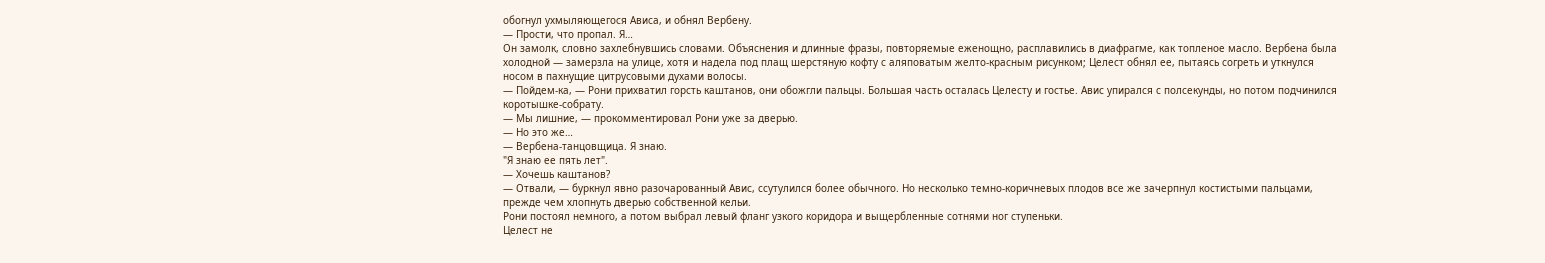обогнул ухмыляющегося Ависа, и обнял Вербену.
— Прости, что пропал. Я…
Он замолк, словно захлебнувшись словами. Объяснения и длинные фразы, повторяемые еженощно, расплавились в диафрагме, как топленое масло. Вербена была холодной — замерзла на улице, хотя и надела под плащ шерстяную кофту с аляповатым желто-красным рисунком; Целест обнял ее, пытаясь согреть и уткнулся носом в пахнущие цитрусовыми духами волосы.
— Пойдем-ка, — Рони прихватил горсть каштанов, они обожгли пальцы. Большая часть осталась Целесту и гостье. Авис упирался с полсекунды, но потом подчинился коротышке-собрату.
— Мы лишние, — прокомментировал Рони уже за дверью.
— Но это же…
— Вербена-танцовщица. Я знаю.
"Я знаю ее пять лет".
— Хочешь каштанов?
— Отвали, — буркнул явно разочарованный Авис, ссутулился более обычного. Но несколько темно-коричневых плодов все же зачерпнул костистыми пальцами, прежде чем хлопнуть дверью собственной кельи.
Рони постоял немного, а потом выбрал левый фланг узкого коридора и выщербленные сотнями ног ступеньки.
Целест не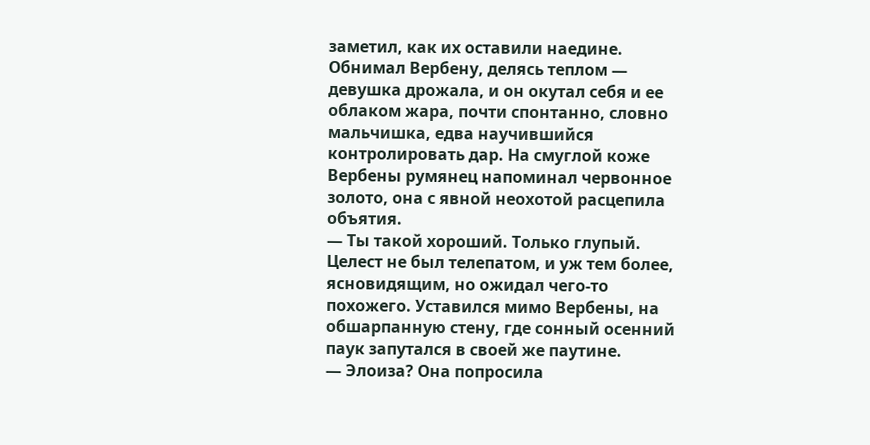заметил, как их оставили наедине. Обнимал Вербену, делясь теплом — девушка дрожала, и он окутал себя и ее облаком жара, почти спонтанно, словно мальчишка, едва научившийся контролировать дар. На смуглой коже Вербены румянец напоминал червонное золото, она с явной неохотой расцепила объятия.
— Ты такой хороший. Только глупый.
Целест не был телепатом, и уж тем более, ясновидящим, но ожидал чего-то похожего. Уставился мимо Вербены, на обшарпанную стену, где сонный осенний паук запутался в своей же паутине.
— Элоиза? Она попросила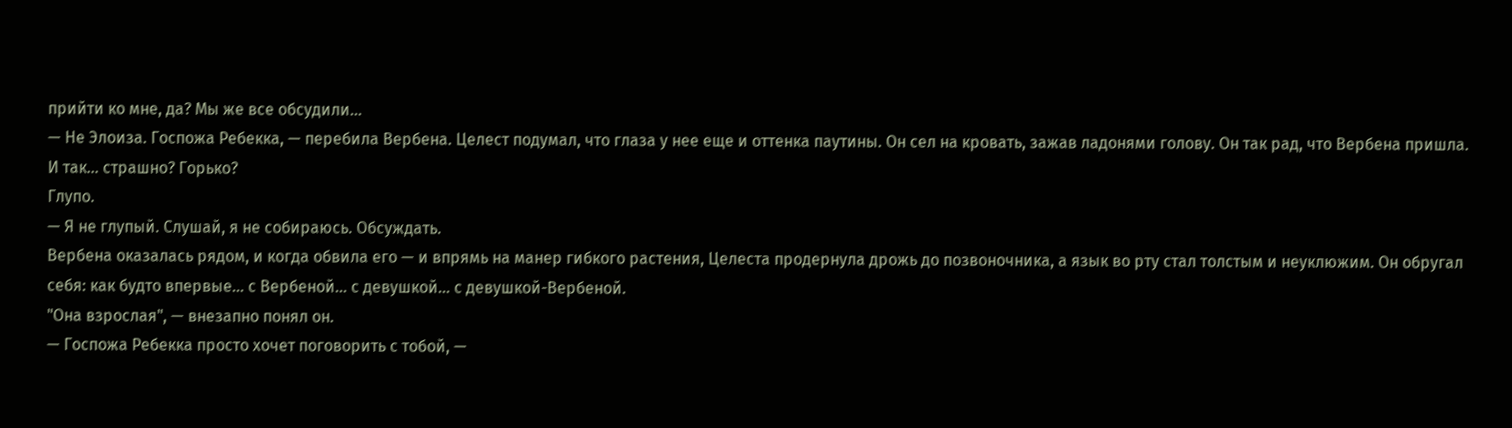прийти ко мне, да? Мы же все обсудили…
— Не Элоиза. Госпожа Ребекка, — перебила Вербена. Целест подумал, что глаза у нее еще и оттенка паутины. Он сел на кровать, зажав ладонями голову. Он так рад, что Вербена пришла. И так… страшно? Горько?
Глупо.
— Я не глупый. Слушай, я не собираюсь. Обсуждать.
Вербена оказалась рядом, и когда обвила его — и впрямь на манер гибкого растения, Целеста продернула дрожь до позвоночника, а язык во рту стал толстым и неуклюжим. Он обругал себя: как будто впервые… с Вербеной… с девушкой… с девушкой-Вербеной.
"Она взрослая", — внезапно понял он.
— Госпожа Ребекка просто хочет поговорить с тобой, —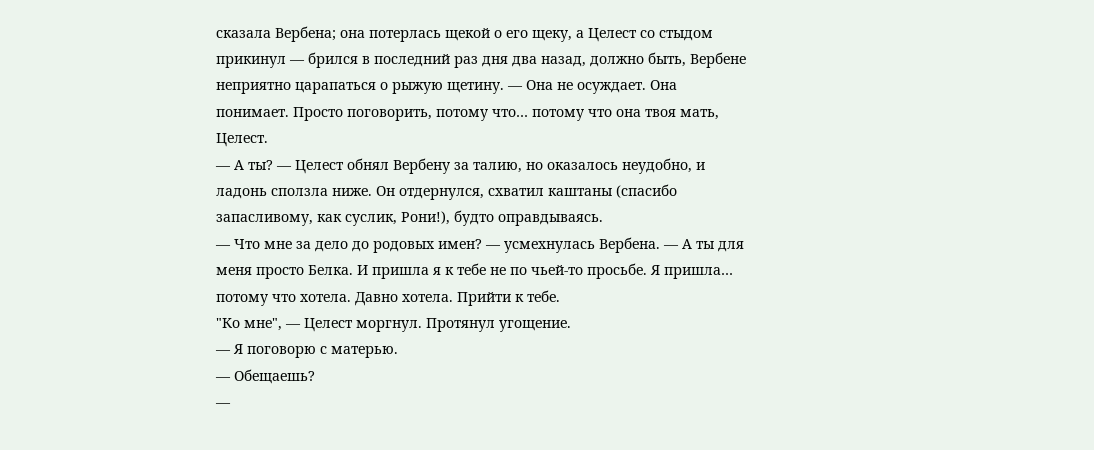сказала Вербена; она потерлась щекой о его щеку, а Целест со стыдом прикинул — брился в последний раз дня два назад, должно быть, Вербене неприятно царапаться о рыжую щетину. — Она не осуждает. Она понимает. Просто поговорить, потому что… потому что она твоя мать, Целест.
— А ты? — Целест обнял Вербену за талию, но оказалось неудобно, и ладонь сползла ниже. Он отдернулся, схватил каштаны (спасибо запасливому, как суслик, Рони!), будто оправдываясь.
— Что мне за дело до родовых имен? — усмехнулась Вербена. — А ты для меня просто Белка. И пришла я к тебе не по чьей-то просьбе. Я пришла… потому что хотела. Давно хотела. Прийти к тебе.
"Ко мне", — Целест моргнул. Протянул угощение.
— Я поговорю с матерью.
— Обещаешь?
—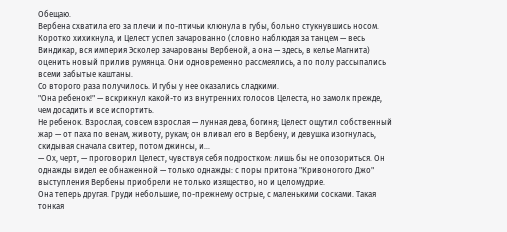Обещаю.
Вербена схватила его за плечи и по-птичьи клюнула в губы, больно стукнувшись носом. Коротко хихикнула, и Целест успел зачарованно (словно наблюдая за танцем — весь Виндикар, вся империя Эсколер зачарованы Вербеной, а она — здесь, в келье Магнита) оценить новый прилив румянца. Они одновременно рассмеялись, а по полу рассыпались всеми забытые каштаны.
Со второго раза получилось. И губы у нее оказались сладкими.
"Она ребенок!" — вскрикнул какой-то из внутренних голосов Целеста, но замолк прежде, чем досадить и все испортить.
Не ребенок. Взрослая, совсем взрослая — лунная дева, богиня; Целест ощутил собственный жар — от паха по венам, животу, рукам; он вливал его в Вербену, и девушка изогнулась, скидывая сначала свитер, потом джинсы, и…
— Ох, черт, — проговорил Целест, чувствуя себя подростком: лишь бы не опозориться. Он однажды видел ее обнаженной — только однажды: с поры притона "Кривоногого Джо" выступления Вербены приобрели не только изящество, но и целомудрие.
Она теперь другая. Груди небольшие, по-прежнему острые, с маленькими сосками. Такая тонкая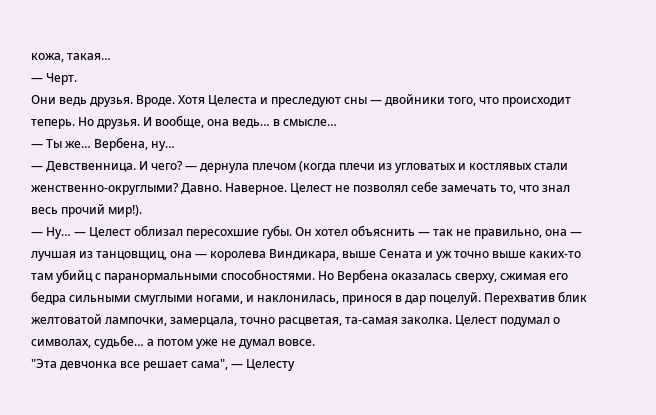кожа, такая…
— Черт.
Они ведь друзья. Вроде. Хотя Целеста и преследуют сны — двойники того, что происходит теперь. Но друзья. И вообще, она ведь… в смысле…
— Ты же… Вербена, ну…
— Девственница. И чего? — дернула плечом (когда плечи из угловатых и костлявых стали женственно-округлыми? Давно. Наверное. Целест не позволял себе замечать то, что знал весь прочий мир!).
— Ну… — Целест облизал пересохшие губы. Он хотел объяснить — так не правильно, она — лучшая из танцовщиц, она — королева Виндикара, выше Сената и уж точно выше каких-то там убийц с паранормальными способностями. Но Вербена оказалась сверху, сжимая его бедра сильными смуглыми ногами, и наклонилась, принося в дар поцелуй. Перехватив блик желтоватой лампочки, замерцала, точно расцветая, та-самая заколка. Целест подумал о символах, судьбе… а потом уже не думал вовсе.
"Эта девчонка все решает сама", — Целесту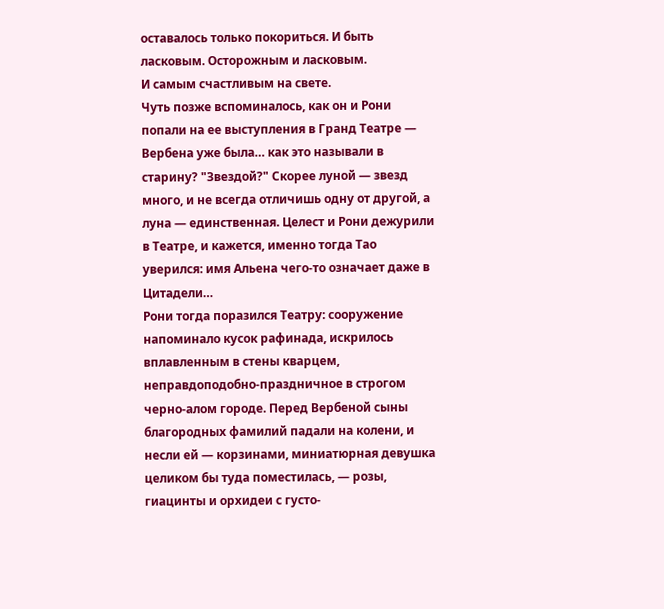оставалось только покориться. И быть ласковым. Осторожным и ласковым.
И самым счастливым на свете.
Чуть позже вспоминалось, как он и Рони попали на ее выступления в Гранд Театре — Вербена уже была… как это называли в старину? "Звездой?" Скорее луной — звезд много, и не всегда отличишь одну от другой, а луна — единственная. Целест и Рони дежурили в Театре, и кажется, именно тогда Тао уверился: имя Альена чего-то означает даже в Цитадели…
Рони тогда поразился Театру: сооружение напоминало кусок рафинада, искрилось вплавленным в стены кварцем, неправдоподобно-праздничное в строгом черно-алом городе. Перед Вербеной сыны благородных фамилий падали на колени, и несли ей — корзинами, миниатюрная девушка целиком бы туда поместилась, — розы, гиацинты и орхидеи с густо-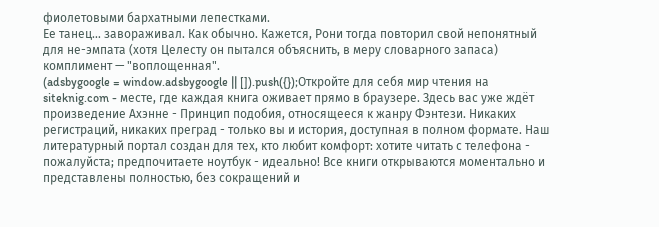фиолетовыми бархатными лепестками.
Ее танец… завораживал. Как обычно. Кажется, Рони тогда повторил свой непонятный для не-эмпата (хотя Целесту он пытался объяснить, в меру словарного запаса) комплимент — "воплощенная".
(adsbygoogle = window.adsbygoogle || []).push({});Откройте для себя мир чтения на siteknig.com - месте, где каждая книга оживает прямо в браузере. Здесь вас уже ждёт произведение Ахэнне - Принцип подобия, относящееся к жанру Фэнтези. Никаких регистраций, никаких преград - только вы и история, доступная в полном формате. Наш литературный портал создан для тех, кто любит комфорт: хотите читать с телефона - пожалуйста; предпочитаете ноутбук - идеально! Все книги открываются моментально и представлены полностью, без сокращений и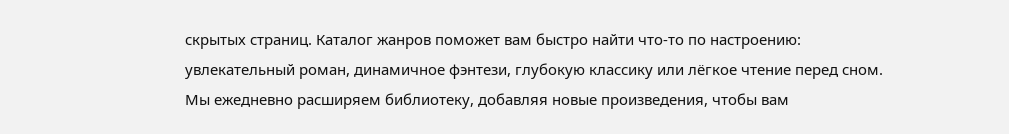скрытых страниц. Каталог жанров поможет вам быстро найти что-то по настроению: увлекательный роман, динамичное фэнтези, глубокую классику или лёгкое чтение перед сном. Мы ежедневно расширяем библиотеку, добавляя новые произведения, чтобы вам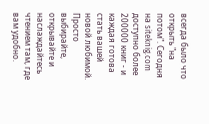всегда было что открыть "на потом". Сегодня на siteknig.com доступно более 200000 книг - и каждая готова стать вашей новой любимой. Просто выбирайте, открывайте и наслаждайтесь чтением там, где вам удобно.